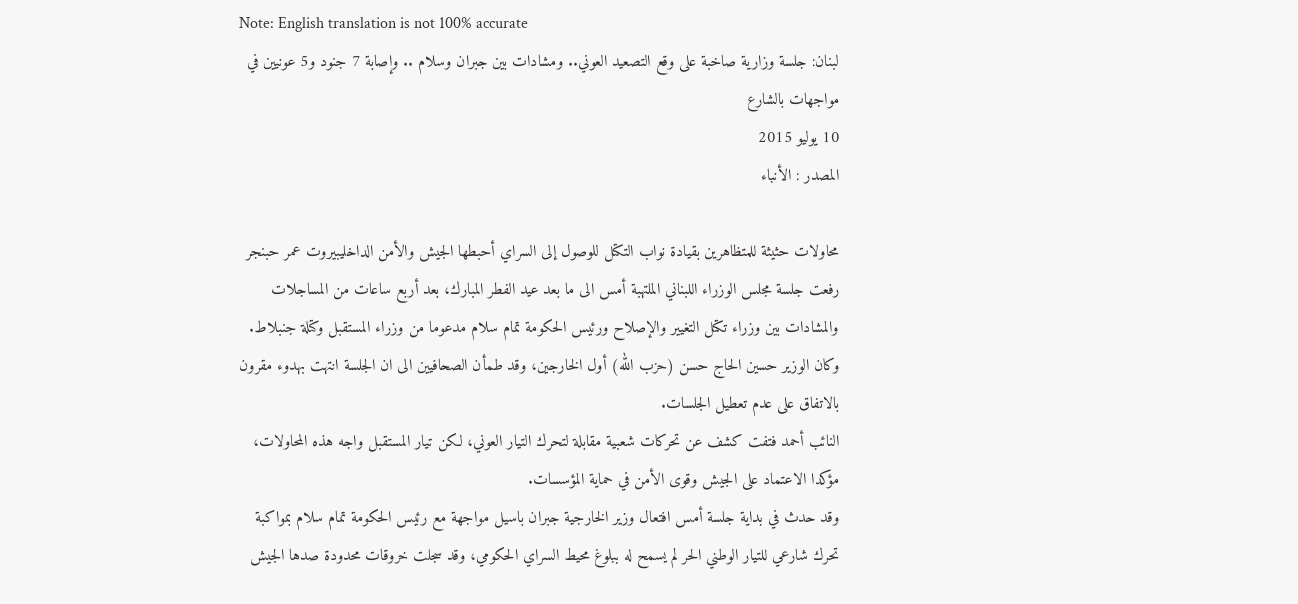Note: English translation is not 100% accurate
لبنان: جلسة وزارية صاخبة على وقع التصعيد العوني.. ومشادات بين جبران وسلام .. وإصابة 7 جنود و5 عونيين في مواجهات بالشارع
10 يوليو 2015
المصدر : الأنباء

محاولات حثيثة للمتظاهرين بقيادة نواب التكتل للوصول إلى السراي أحبطها الجيش والأمن الداخليبيروت عمر حبنجر
رفعت جلسة مجلس الوزراء اللبناني الملتهبة أمس الى ما بعد عيد الفطر المبارك، بعد أربع ساعات من المساجلات والمشادات بين وزراء تكتل التغيير والإصلاح ورئيس الحكومة تمام سلام مدعوما من وزراء المستقبل وكتلة جنبلاط.
وكان الوزير حسين الحاج حسن (حزب الله) أول الخارجين، وقد طمأن الصحافيين الى ان الجلسة انتهت بهدوء مقرون بالاتفاق على عدم تعطيل الجلسات.
النائب أحمد فتفت كشف عن تحركات شعبية مقابلة لتحرك التيار العوني، لكن تيار المستقبل واجه هذه المحاولات، مؤكدا الاعتماد على الجيش وقوى الأمن في حماية المؤسسات.
وقد حدث في بداية جلسة أمس افتعال وزير الخارجية جبران باسيل مواجهة مع رئيس الحكومة تمام سلام بمواكبة تحرك شارعي للتيار الوطني الحر لم يسمح له ببلوغ محيط السراي الحكومي، وقد سجلت خروقات محدودة صدها الجيش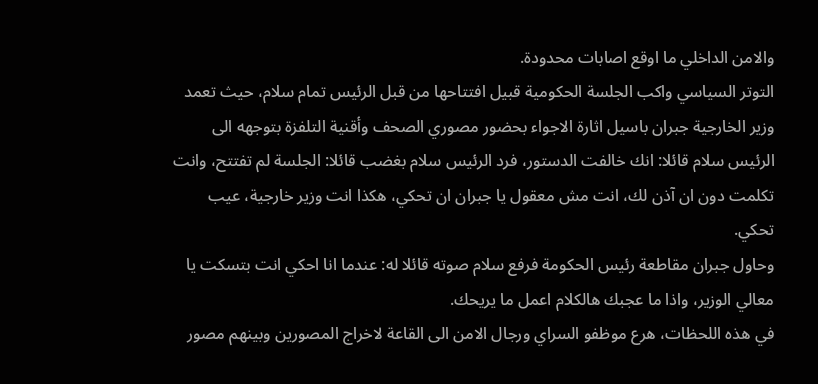والامن الداخلي ما اوقع اصابات محدودة.
التوتر السياسي واكب الجلسة الحكومية قبيل افتتاحها من قبل الرئيس تمام سلام، حيث تعمد وزير الخارجية جبران باسيل اثارة الاجواء بحضور مصوري الصحف وأقنية التلفزة بتوجهه الى الرئيس سلام قائلا: انك خالفت الدستور، فرد الرئيس سلام بغضب قائلا: الجلسة لم تفتتح، وانت تكلمت دون ان آذن لك، انت مش معقول يا جبران ان تحكي، هكذا انت وزير خارجية، عيب تحكي.
وحاول جبران مقاطعة رئيس الحكومة فرفع سلام صوته قائلا له: عندما انا احكي انت بتسكت يا معالي الوزير، واذا ما عجبك هالكلام اعمل ما يريحك.
في هذه اللحظات، هرع موظفو السراي ورجال الامن الى القاعة لاخراج المصورين وبينهم مصور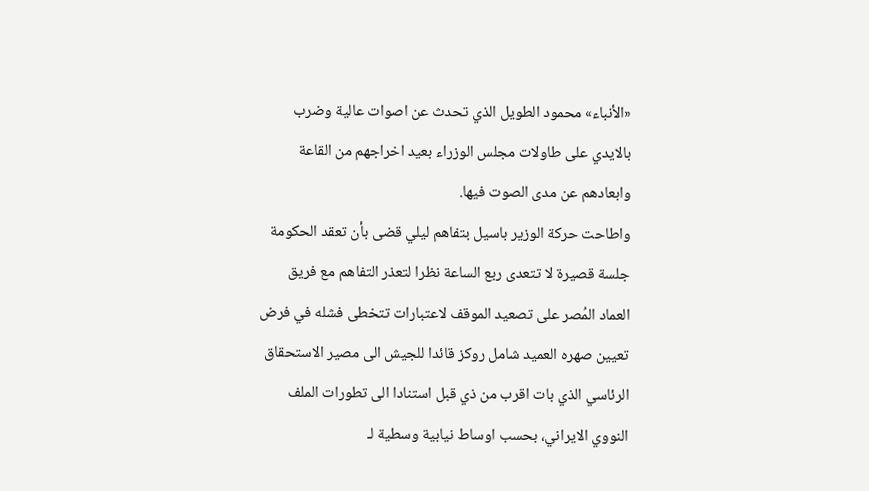«الأنباء» محمود الطويل الذي تحدث عن اصوات عالية وضرب بالايدي على طاولات مجلس الوزراء بعيد اخراجهم من القاعة وابعادهم عن مدى الصوت فيها.
واطاحت حركة الوزير باسيل بتفاهم ليلي قضى بأن تعقد الحكومة جلسة قصيرة لا تتعدى ربع الساعة نظرا لتعذر التفاهم مع فريق العماد المُصر على تصعيد الموقف لاعتبارات تتخطى فشله في فرض تعيين صهره العميد شامل روكز قائدا للجيش الى مصير الاستحقاق الرئاسي الذي بات اقرب من ذي قبل استنادا الى تطورات الملف النووي الايراني، بحسب اوساط نيابية وسطية لـ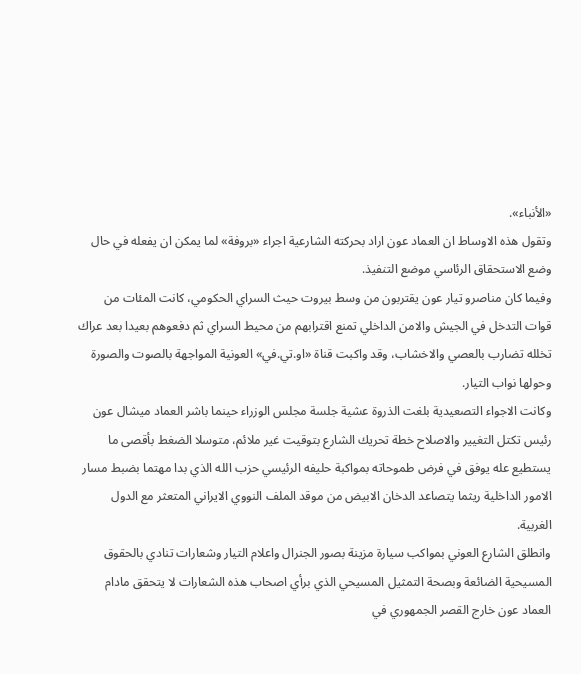«الأنباء».
وتقول هذه الاوساط ان العماد عون اراد بحركته الشارعية اجراء «بروفة» لما يمكن ان يفعله في حال وضع الاستحقاق الرئاسي موضع التنفيذ.
وفيما كان مناصرو تيار عون يقتربون من وسط بيروت حيث السراي الحكومي، كانت المئات من قوات التدخل في الجيش والامن الداخلي تمنع اقترابهم من محيط السراي ثم دفعوهم بعيدا بعد عراك تخلله تضارب بالعصي والاخشاب، وقد واكبت قناة «او.تي.في» العونية المواجهة بالصوت والصورة وحولها نواب التيار.
وكانت الاجواء التصعيدية بلغت الذروة عشية جلسة مجلس الوزراء حينما باشر العماد ميشال عون رئيس تكتل التغيير والاصلاح خطة تحريك الشارع بتوقيت غير ملائم، متوسلا الضغط بأقصى ما يستطيع عله يوفق في فرض طموحاته بمواكبة حليفه الرئيسي حزب الله الذي بدا مهتما بضبط مسار الامور الداخلية ريثما يتصاعد الدخان الابيض من موقد الملف النووي الايراني المتعثر مع الدول الغربية.
وانطلق الشارع العوني بمواكب سيارة مزينة بصور الجنرال واعلام التيار وشعارات تنادي بالحقوق المسيحية الضائعة وبصحة التمثيل المسيحي الذي برأي اصحاب هذه الشعارات لا يتحقق مادام العماد عون خارج القصر الجمهوري في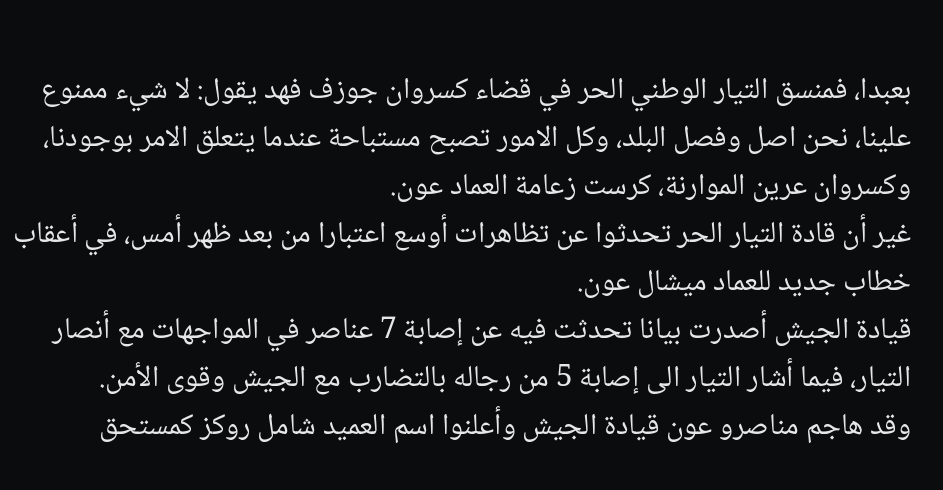بعبدا، فمنسق التيار الوطني الحر في قضاء كسروان جوزف فهد يقول: لا شيء ممنوع علينا، نحن اصل وفصل البلد، وكل الامور تصبح مستباحة عندما يتعلق الامر بوجودنا، وكسروان عرين الموارنة، كرست زعامة العماد عون.
غير أن قادة التيار الحر تحدثوا عن تظاهرات أوسع اعتبارا من بعد ظهر أمس، في أعقاب خطاب جديد للعماد ميشال عون.
قيادة الجيش أصدرت بيانا تحدثت فيه عن إصابة 7 عناصر في المواجهات مع أنصار التيار، فيما أشار التيار الى إصابة 5 من رجاله بالتضارب مع الجيش وقوى الأمن.
وقد هاجم مناصرو عون قيادة الجيش وأعلنوا اسم العميد شامل روكز كمستحق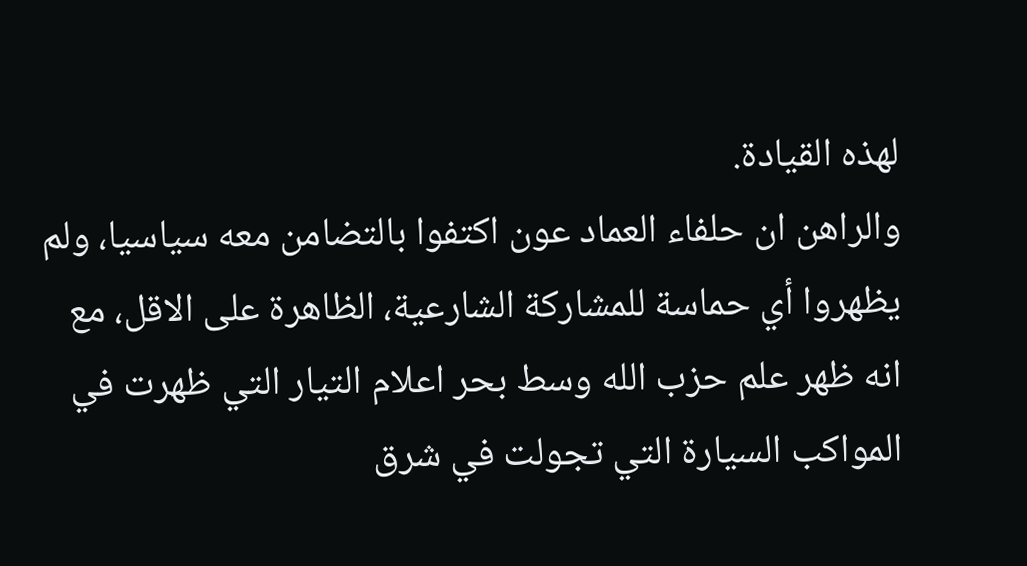لهذه القيادة.
والراهن ان حلفاء العماد عون اكتفوا بالتضامن معه سياسيا، ولم يظهروا أي حماسة للمشاركة الشارعية، الظاهرة على الاقل، مع انه ظهر علم حزب الله وسط بحر اعلام التيار التي ظهرت في المواكب السيارة التي تجولت في شرق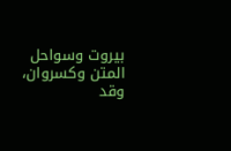بيروت وسواحل المتن وكسروان، وقد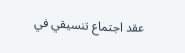عقد اجتماع تنسيقي في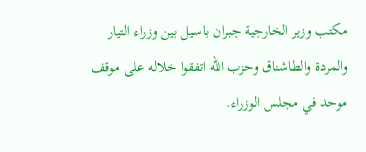مكتب وزير الخارجية جبران باسيل بين وزراء التيار والمردة والطاشناق وحزب الله اتفقوا خلاله على موقف موحد في مجلس الوزراء.